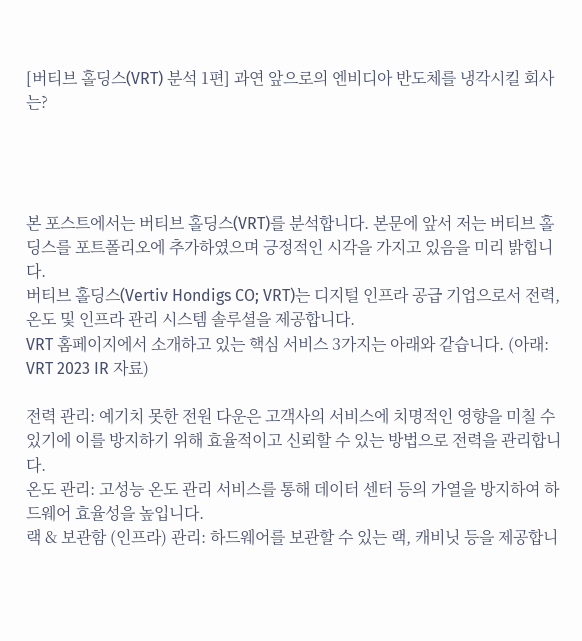[버티브 홀딩스(VRT) 분석 1편] 과연 앞으로의 엔비디아 반도체를 냉각시킬 회사는?




본 포스트에서는 버티브 홀딩스(VRT)를 분석합니다. 본문에 앞서 저는 버티브 홀딩스를 포트폴리오에 추가하였으며 긍정적인 시각을 가지고 있음을 미리 밝힙니다.
버티브 홀딩스(Vertiv Hondigs CO; VRT)는 디지털 인프라 공급 기업으로서 전력, 온도 및 인프라 관리 시스템 솔루셜을 제공합니다.
VRT 홈페이지에서 소개하고 있는 핵심 서비스 3가지는 아래와 같습니다. (아래: VRT 2023 IR 자료)

전력 관리: 예기치 못한 전원 다운은 고객사의 서비스에 치명적인 영향을 미칠 수 있기에 이를 방지하기 위해 효율적이고 신뢰할 수 있는 방법으로 전력을 관리합니다.
온도 관리: 고성능 온도 관리 서비스를 통해 데이터 센터 등의 가열을 방지하여 하드웨어 효율성을 높입니다.
랙 & 보관함 (인프라) 관리: 하드웨어를 보관할 수 있는 랙, 캐비닛 등을 제공합니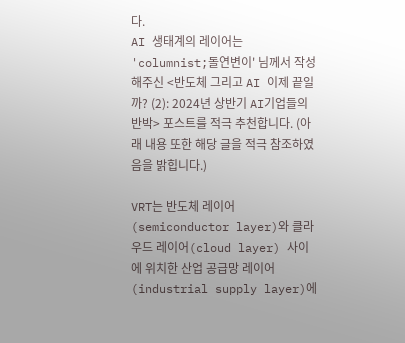다.
AI 생태계의 레이어는 'columnist;돌연변이' 님께서 작성해주신 <반도체 그리고 AI 이제 끝일까? (2): 2024년 상반기 AI기업들의 반박> 포스트를 적극 추천합니다. (아래 내용 또한 해당 글을 적극 참조하였음을 밝힙니다.)

VRT는 반도체 레이어(semiconductor layer)와 클라우드 레이어(cloud layer) 사이에 위치한 산업 공급망 레이어(industrial supply layer)에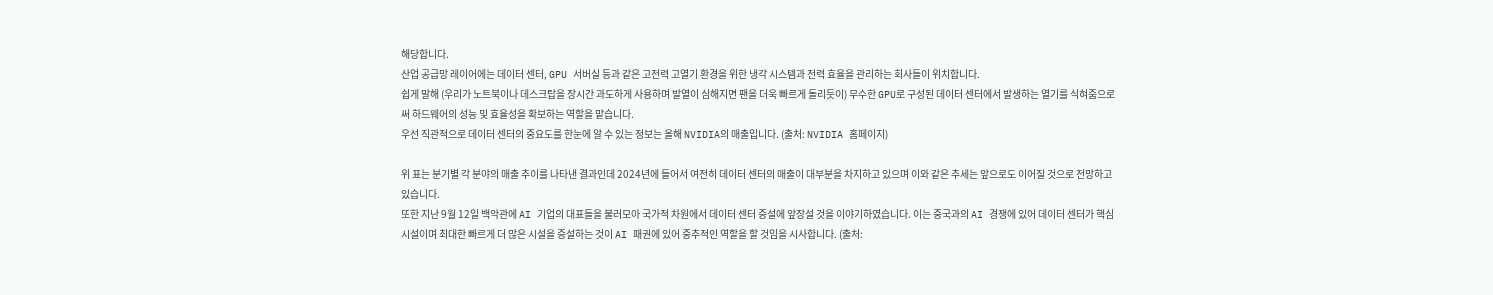해당합니다.
산업 공급망 레이어에는 데이터 센터, GPU 서버실 등과 같은 고전력 고열기 환경을 위한 냉각 시스템과 전력 효율을 관리하는 회사들이 위치합니다.
쉽게 말해 (우리가 노트북이나 데스크탑을 장시간 과도하게 사용하며 발열이 심해지면 팬을 더욱 빠르게 돌리듯이) 무수한 GPU로 구성된 데이터 센터에서 발생하는 열기를 식혀줌으로써 하드웨어의 성능 및 효율성을 확보하는 역할을 맡습니다.
우선 직관적으로 데이터 센터의 중요도를 한눈에 알 수 있는 정보는 올해 NVIDIA의 매출입니다. (출처: NVIDIA 홈페이지)

위 표는 분기별 각 분야의 매출 추이를 나타낸 결과인데 2024년에 들어서 여전히 데이터 센터의 매출이 대부분을 차지하고 있으며 이와 같은 추세는 앞으로도 이어질 것으로 전망하고 있습니다.
또한 지난 9월 12일 백악관에 AI 기업의 대표들을 불러모아 국가적 차원에서 데이터 센터 증설에 앞장설 것을 이야기하였습니다. 이는 중국과의 AI 경쟁에 있어 데이터 센터가 핵심 시설이며 최대한 빠르게 더 많은 시설을 증설하는 것이 AI 패권에 있어 중추적인 역할을 할 것임을 시사합니다. (출처: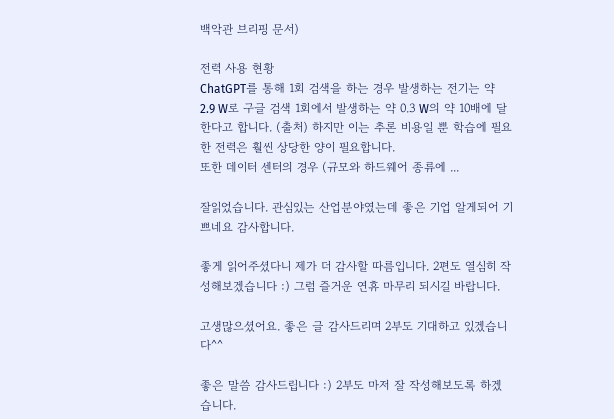백악관 브리핑 문서)

전력 사용 현황
ChatGPT를 통해 1회 검색을 하는 경우 발생하는 전기는 약 2.9 W로 구글 검색 1회에서 발생하는 약 0.3 W의 약 10배에 달한다고 합니다. (출처) 하지만 이는 추론 비용일 뿐 학습에 필요한 전력은 훨씬 상당한 양이 필요합니다.
또한 데이터 센터의 경우 (규모와 하드웨어 종류에 ...

잘읽었습니다. 관심있는 산업분야였는데 좋은 기업 알게되어 기쁘네요 감사합니다.

좋게 읽어주셨다니 제가 더 감사할 따름입니다. 2편도 열심히 작성해보겠습니다 :) 그럼 즐거운 연휴 마무리 되시길 바랍니다.

고생많으셨어요. 좋은 글 감사드리며 2부도 기대하고 있겠습니다^^

좋은 말씀 감사드립니다 :) 2부도 마저 잘 작성해보도록 하겠습니다.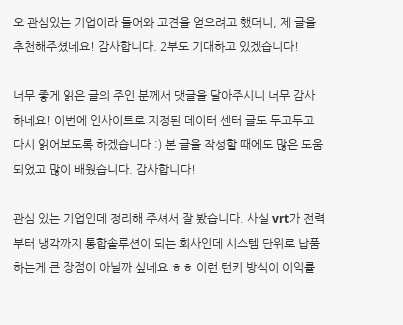오 관심있는 기업이라 들어와 고견을 얻으려고 했더니, 제 글을 추천해주셨네요! 감사합니다. 2부도 기대하고 있겠습니다!

너무 좋게 읽은 글의 주인 분께서 댓글을 달아주시니 너무 감사하네요! 이번에 인사이트로 지정된 데이터 센터 글도 두고두고 다시 읽어보도록 하겠습니다 :) 본 글을 작성할 때에도 많은 도움 되었고 많이 배웠습니다. 감사합니다!

관심 있는 기업인데 정리해 주셔서 잘 봤습니다. 사실 vrt가 전력부터 냉각까지 통합솔루션이 되는 회사인데 시스템 단위로 납품하는게 큰 장점이 아닐까 싶네요 ㅎㅎ 이런 턴키 방식이 이익률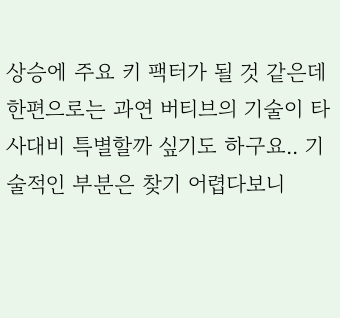상승에 주요 키 팩터가 될 것 같은데 한편으로는 과연 버티브의 기술이 타사대비 특별할까 싶기도 하구요.. 기술적인 부분은 찾기 어렵다보니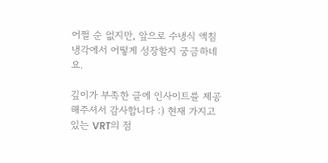어쩔 순 없지만, 앞으로 수냉식 액침 냉각에서 어떻게 성장할지 궁금하네요.

깊이가 부족한 글에 인사이트를 제공해주셔서 감사합니다 :) 현재 가지고 있는 VRT의 점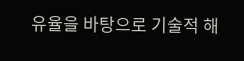유율을 바탕으로 기술적 해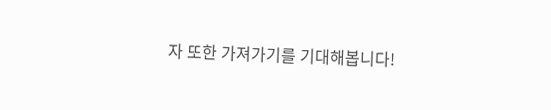자 또한 가져가기를 기대해봅니다!